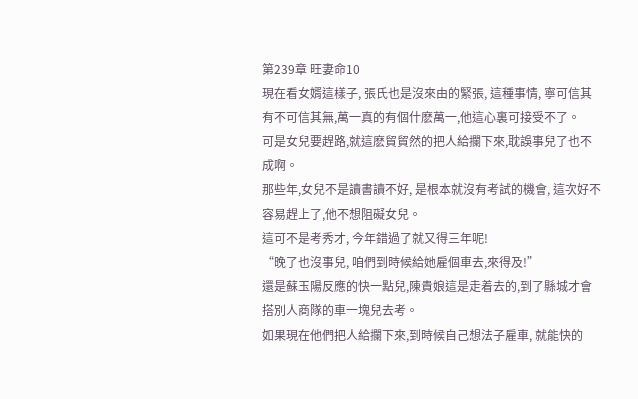第239章 旺妻命10
現在看女婿這樣子, 張氏也是沒來由的緊張, 這種事情, 寧可信其有不可信其無,萬一真的有個什麽萬一,他這心裏可接受不了。
可是女兒要趕路,就這麽貿貿然的把人給攔下來,耽誤事兒了也不成啊。
那些年,女兒不是讀書讀不好, 是根本就沒有考試的機會, 這次好不容易趕上了,他不想阻礙女兒。
這可不是考秀才, 今年錯過了就又得三年呢!
“晚了也沒事兒, 咱們到時候給她雇個車去,來得及!”
還是蘇玉陽反應的快一點兒,陳貴娘這是走着去的,到了縣城才會搭別人商隊的車一塊兒去考。
如果現在他們把人給攔下來,到時候自己想法子雇車, 就能快的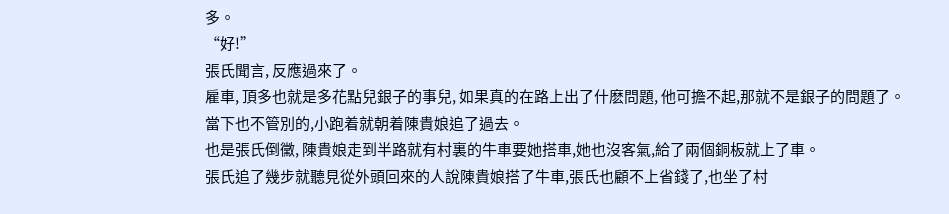多。
“好!”
張氏聞言, 反應過來了。
雇車, 頂多也就是多花點兒銀子的事兒, 如果真的在路上出了什麽問題, 他可擔不起,那就不是銀子的問題了。
當下也不管別的,小跑着就朝着陳貴娘追了過去。
也是張氏倒黴, 陳貴娘走到半路就有村裏的牛車要她搭車,她也沒客氣,給了兩個銅板就上了車。
張氏追了幾步就聽見從外頭回來的人說陳貴娘搭了牛車,張氏也顧不上省錢了,也坐了村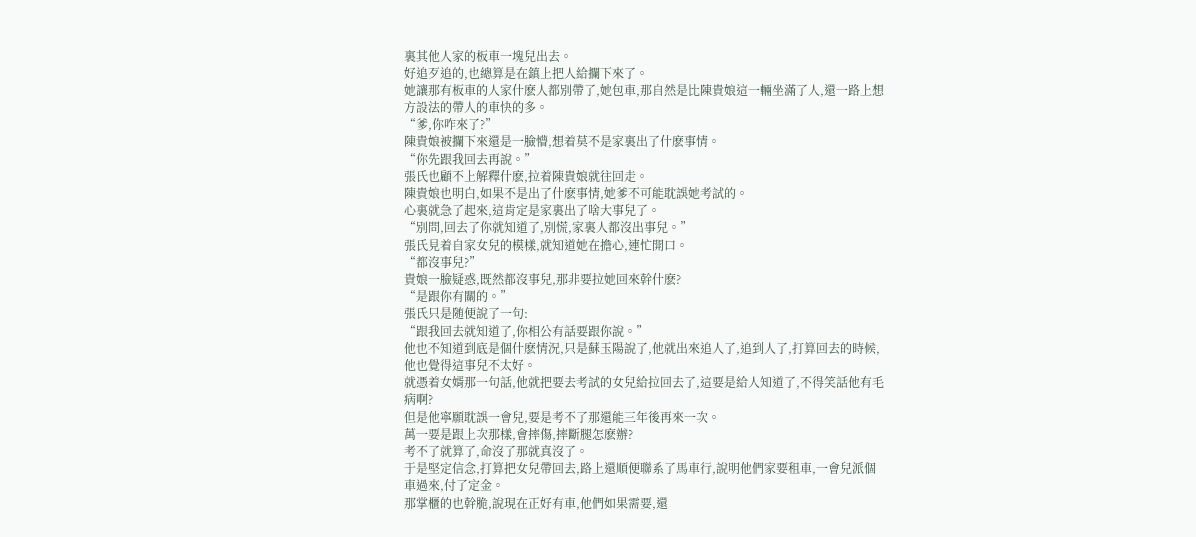裏其他人家的板車一塊兒出去。
好追歹追的,也總算是在鎮上把人給攔下來了。
她讓那有板車的人家什麽人都別帶了,她包車,那自然是比陳貴娘這一輛坐滿了人,還一路上想方設法的帶人的車快的多。
“爹,你咋來了?”
陳貴娘被攔下來還是一臉懵,想着莫不是家裏出了什麽事情。
“你先跟我回去再說。”
張氏也顧不上解釋什麽,拉着陳貴娘就往回走。
陳貴娘也明白,如果不是出了什麽事情,她爹不可能耽誤她考試的。
心裏就急了起來,這肯定是家裏出了啥大事兒了。
“別問,回去了你就知道了,別慌,家裏人都沒出事兒。”
張氏見着自家女兒的模樣,就知道她在擔心,連忙開口。
“都沒事兒?”
貴娘一臉疑惑,既然都沒事兒,那非要拉她回來幹什麽?
“是跟你有關的。”
張氏只是随便說了一句:
“跟我回去就知道了,你相公有話要跟你說。”
他也不知道到底是個什麽情況,只是蘇玉陽說了,他就出來追人了,追到人了,打算回去的時候,他也覺得這事兒不太好。
就憑着女婿那一句話,他就把要去考試的女兒給拉回去了,這要是給人知道了,不得笑話他有毛病啊?
但是他寧願耽誤一會兒,要是考不了那還能三年後再來一次。
萬一要是跟上次那樣,會摔傷,摔斷腿怎麽辦?
考不了就算了,命沒了那就真沒了。
于是堅定信念,打算把女兒帶回去,路上還順便聯系了馬車行,說明他們家要租車,一會兒派個車過來,付了定金。
那掌櫃的也幹脆,說現在正好有車,他們如果需要,還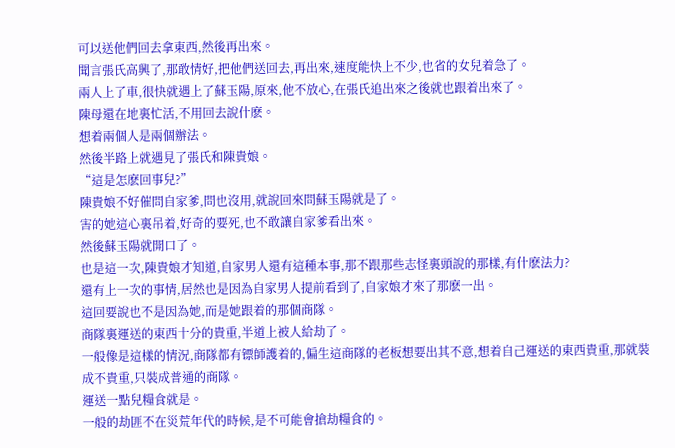可以送他們回去拿東西,然後再出來。
聞言張氏高興了,那敢情好,把他們送回去,再出來,速度能快上不少,也省的女兒着急了。
兩人上了車,很快就遇上了蘇玉陽,原來,他不放心,在張氏追出來之後就也跟着出來了。
陳母還在地裏忙活,不用回去說什麽。
想着兩個人是兩個辦法。
然後半路上就遇見了張氏和陳貴娘。
“這是怎麽回事兒?”
陳貴娘不好催問自家爹,問也沒用,就說回來問蘇玉陽就是了。
害的她這心裏吊着,好奇的要死,也不敢讓自家爹看出來。
然後蘇玉陽就開口了。
也是這一次,陳貴娘才知道,自家男人還有這種本事,那不跟那些志怪裏頭說的那樣,有什麽法力?
還有上一次的事情,居然也是因為自家男人提前看到了,自家娘才來了那麽一出。
這回要說也不是因為她,而是她跟着的那個商隊。
商隊裏運送的東西十分的貴重,半道上被人給劫了。
一般像是這樣的情況,商隊都有镖師護着的,偏生這商隊的老板想要出其不意,想着自己運送的東西貴重,那就裝成不貴重,只裝成普通的商隊。
運送一點兒糧食就是。
一般的劫匪不在災荒年代的時候,是不可能會搶劫糧食的。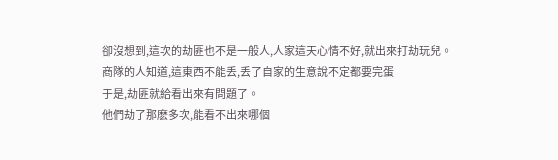卻沒想到,這次的劫匪也不是一般人,人家這天心情不好,就出來打劫玩兒。
商隊的人知道,這東西不能丢,丢了自家的生意說不定都要完蛋
于是,劫匪就給看出來有問題了。
他們劫了那麽多次,能看不出來哪個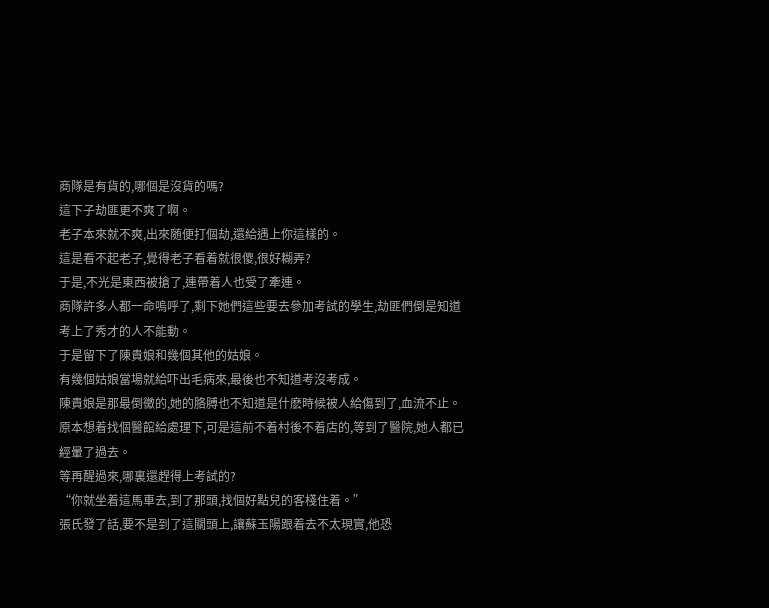商隊是有貨的,哪個是沒貨的嗎?
這下子劫匪更不爽了啊。
老子本來就不爽,出來随便打個劫,還給遇上你這樣的。
這是看不起老子,覺得老子看着就很傻,很好糊弄?
于是,不光是東西被搶了,連帶着人也受了牽連。
商隊許多人都一命嗚呼了,剩下她們這些要去參加考試的學生,劫匪們倒是知道考上了秀才的人不能動。
于是留下了陳貴娘和幾個其他的姑娘。
有幾個姑娘當場就給吓出毛病來,最後也不知道考沒考成。
陳貴娘是那最倒黴的,她的胳膊也不知道是什麽時候被人給傷到了,血流不止。
原本想着找個醫館給處理下,可是這前不着村後不着店的,等到了醫院,她人都已經暈了過去。
等再醒過來,哪裏還趕得上考試的?
“你就坐着這馬車去,到了那頭,找個好點兒的客棧住着。”
張氏發了話,要不是到了這關頭上,讓蘇玉陽跟着去不太現實,他恐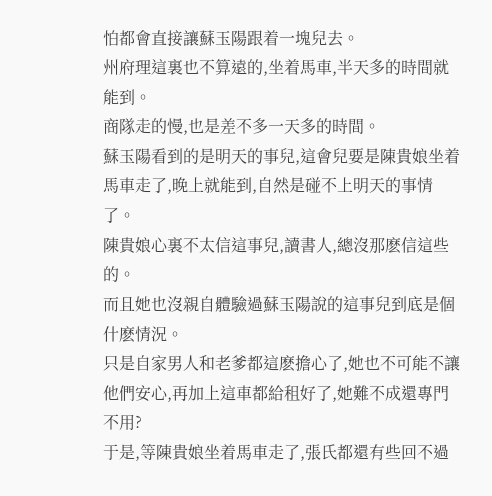怕都會直接讓蘇玉陽跟着一塊兒去。
州府理這裏也不算遠的,坐着馬車,半天多的時間就能到。
商隊走的慢,也是差不多一天多的時間。
蘇玉陽看到的是明天的事兒,這會兒要是陳貴娘坐着馬車走了,晚上就能到,自然是碰不上明天的事情了。
陳貴娘心裏不太信這事兒,讀書人,總沒那麽信這些的。
而且她也沒親自體驗過蘇玉陽說的這事兒到底是個什麽情況。
只是自家男人和老爹都這麽擔心了,她也不可能不讓他們安心,再加上這車都給租好了,她難不成還專門不用?
于是,等陳貴娘坐着馬車走了,張氏都還有些回不過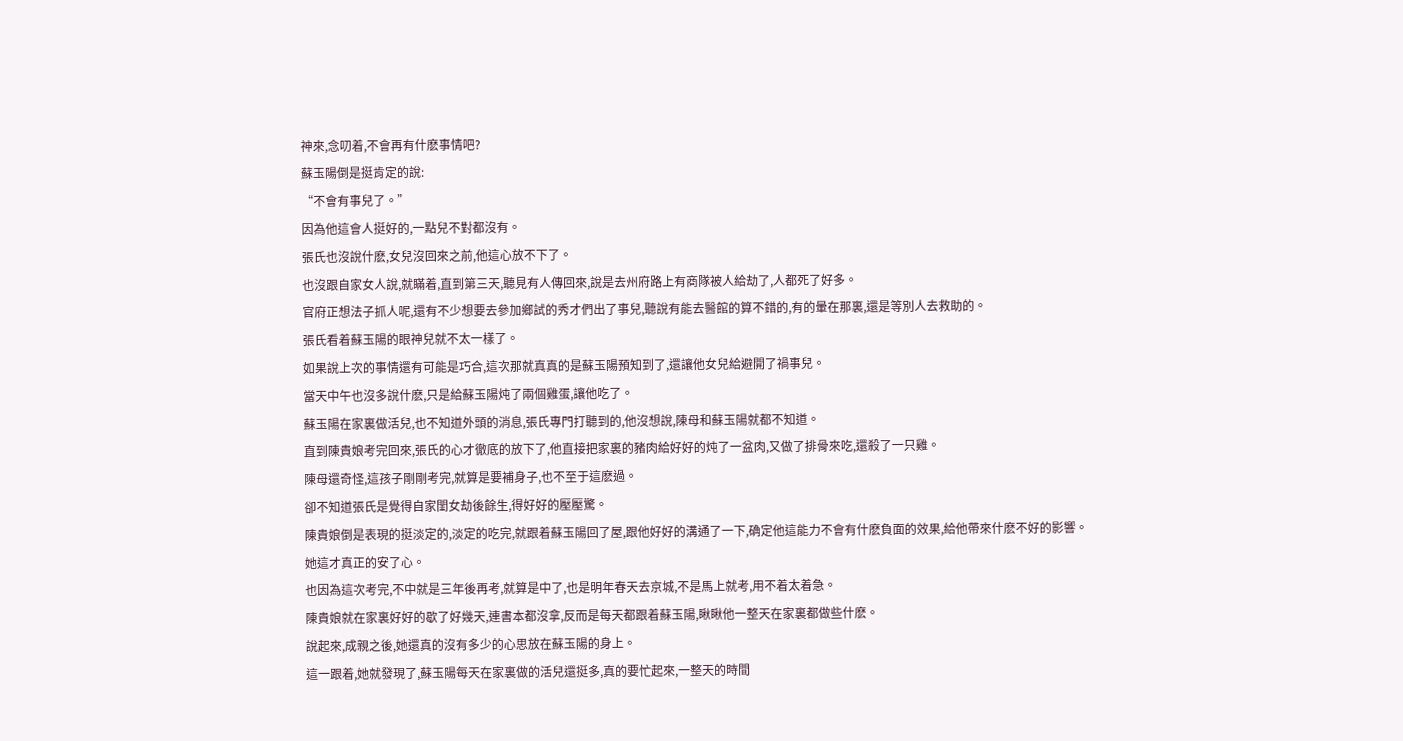神來,念叨着,不會再有什麽事情吧?
蘇玉陽倒是挺肯定的說:
“不會有事兒了。”
因為他這會人挺好的,一點兒不對都沒有。
張氏也沒說什麽,女兒沒回來之前,他這心放不下了。
也沒跟自家女人說,就瞞着,直到第三天,聽見有人傳回來,說是去州府路上有商隊被人給劫了,人都死了好多。
官府正想法子抓人呢,還有不少想要去參加鄉試的秀才們出了事兒,聽說有能去醫館的算不錯的,有的暈在那裏,還是等別人去救助的。
張氏看着蘇玉陽的眼神兒就不太一樣了。
如果說上次的事情還有可能是巧合,這次那就真真的是蘇玉陽預知到了,還讓他女兒給避開了禍事兒。
當天中午也沒多說什麽,只是給蘇玉陽炖了兩個雞蛋,讓他吃了。
蘇玉陽在家裏做活兒,也不知道外頭的消息,張氏專門打聽到的,他沒想說,陳母和蘇玉陽就都不知道。
直到陳貴娘考完回來,張氏的心才徹底的放下了,他直接把家裏的豬肉給好好的炖了一盆肉,又做了排骨來吃,還殺了一只雞。
陳母還奇怪,這孩子剛剛考完,就算是要補身子,也不至于這麽過。
卻不知道張氏是覺得自家閨女劫後餘生,得好好的壓壓驚。
陳貴娘倒是表現的挺淡定的,淡定的吃完,就跟着蘇玉陽回了屋,跟他好好的溝通了一下,确定他這能力不會有什麽負面的效果,給他帶來什麽不好的影響。
她這才真正的安了心。
也因為這次考完,不中就是三年後再考,就算是中了,也是明年春天去京城,不是馬上就考,用不着太着急。
陳貴娘就在家裏好好的歇了好幾天,連書本都沒拿,反而是每天都跟着蘇玉陽,瞅瞅他一整天在家裏都做些什麽。
說起來,成親之後,她還真的沒有多少的心思放在蘇玉陽的身上。
這一跟着,她就發現了,蘇玉陽每天在家裏做的活兒還挺多,真的要忙起來,一整天的時間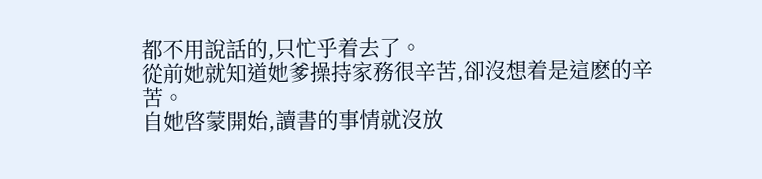都不用說話的,只忙乎着去了。
從前她就知道她爹操持家務很辛苦,卻沒想着是這麽的辛苦。
自她啓蒙開始,讀書的事情就沒放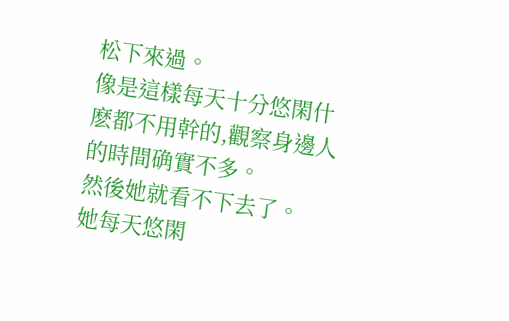松下來過。
像是這樣每天十分悠閑什麽都不用幹的,觀察身邊人的時間确實不多。
然後她就看不下去了。
她每天悠閑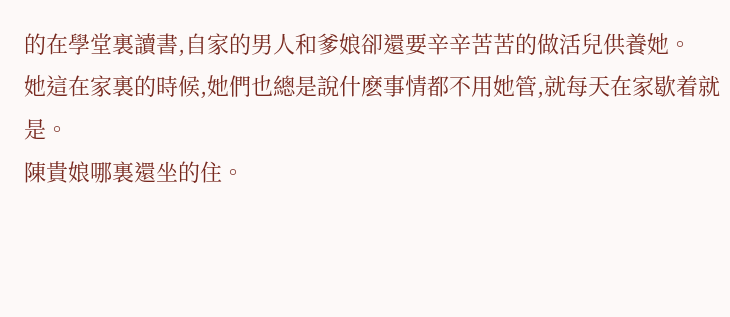的在學堂裏讀書,自家的男人和爹娘卻還要辛辛苦苦的做活兒供養她。
她這在家裏的時候,她們也總是說什麽事情都不用她管,就每天在家歇着就是。
陳貴娘哪裏還坐的住。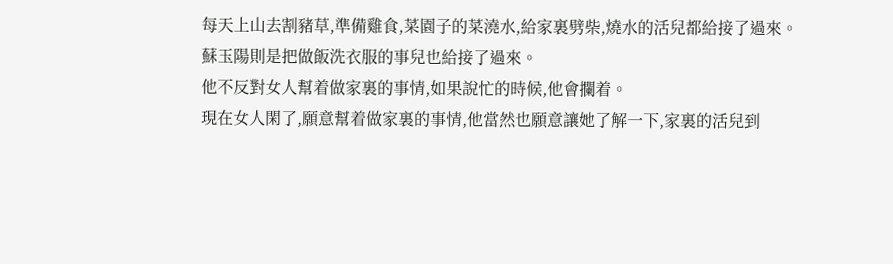每天上山去割豬草,準備雞食,菜園子的菜澆水,給家裏劈柴,燒水的活兒都給接了過來。
蘇玉陽則是把做飯洗衣服的事兒也給接了過來。
他不反對女人幫着做家裏的事情,如果說忙的時候,他會攔着。
現在女人閑了,願意幫着做家裏的事情,他當然也願意讓她了解一下,家裏的活兒到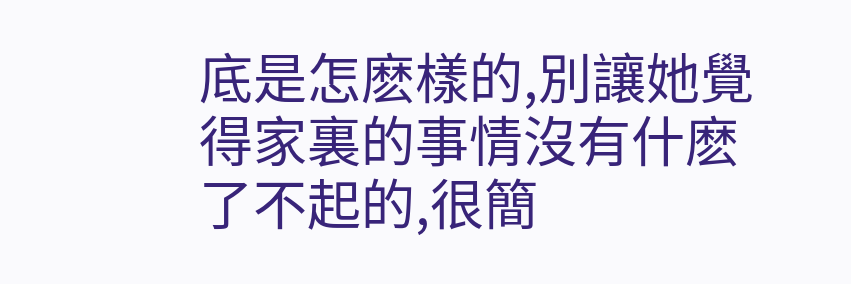底是怎麽樣的,別讓她覺得家裏的事情沒有什麽了不起的,很簡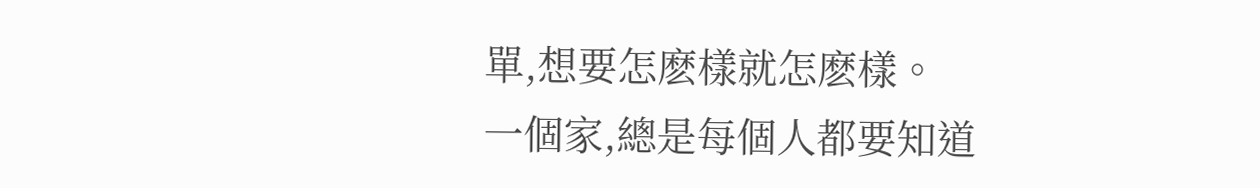單,想要怎麽樣就怎麽樣。
一個家,總是每個人都要知道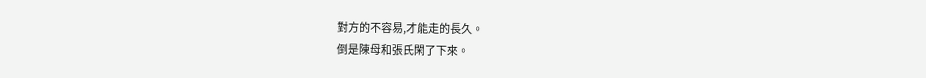對方的不容易,才能走的長久。
倒是陳母和張氏閑了下來。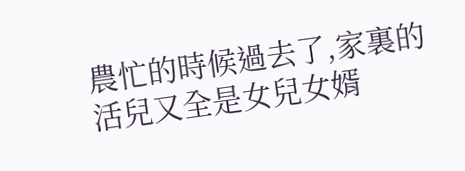農忙的時候過去了,家裏的活兒又全是女兒女婿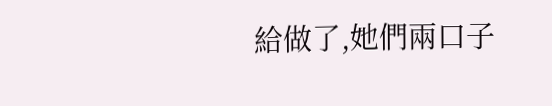給做了,她們兩口子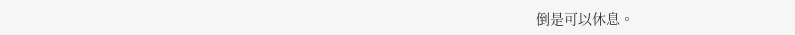倒是可以休息。